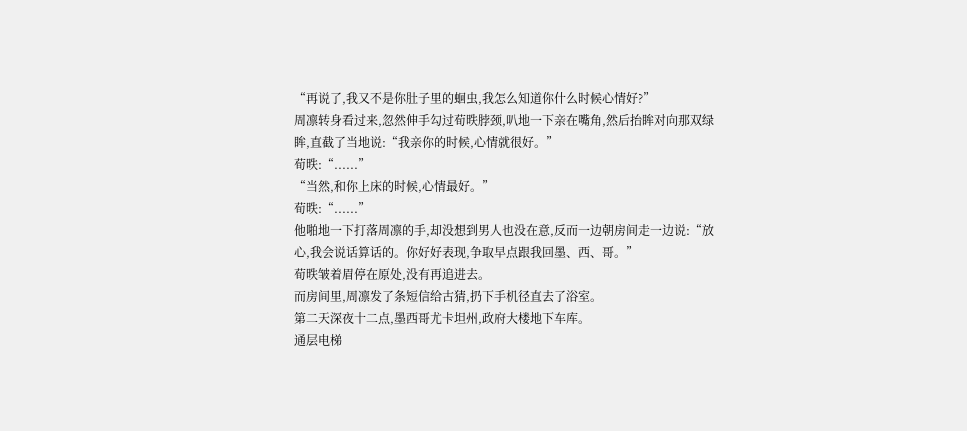“再说了,我又不是你肚子里的蛔虫,我怎么知道你什么时候心情好?”
周凛转身看过来,忽然伸手勾过荀昳脖颈,叭地一下亲在嘴角,然后抬眸对向那双绿眸,直截了当地说:“我亲你的时候,心情就很好。”
荀昳:“......”
“当然,和你上床的时候,心情最好。”
荀昳:“......”
他啪地一下打落周凛的手,却没想到男人也没在意,反而一边朝房间走一边说:“放心,我会说话算话的。你好好表现,争取早点跟我回墨、西、哥。”
荀昳皱着眉停在原处,没有再追进去。
而房间里,周凛发了条短信给古猜,扔下手机径直去了浴室。
第二天深夜十二点,墨西哥尤卡坦州,政府大楼地下车库。
通层电梯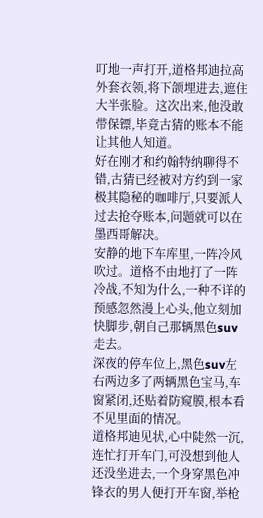叮地一声打开,道格邦迪拉高外套衣领,将下颌埋进去,遮住大半张脸。这次出来,他没敢带保镖,毕竟古猜的账本不能让其他人知道。
好在刚才和约翰特纳聊得不错,古猜已经被对方约到一家极其隐秘的咖啡厅,只要派人过去抢夺账本,问题就可以在墨西哥解决。
安静的地下车库里,一阵冷风吹过。道格不由地打了一阵冷战,不知为什么,一种不详的预感忽然漫上心头,他立刻加快脚步,朝自己那辆黑色suv走去。
深夜的停车位上,黑色suv左右两边多了两辆黑色宝马,车窗紧闭,还贴着防窥膜,根本看不见里面的情况。
道格邦迪见状,心中陡然一沉,连忙打开车门,可没想到他人还没坐进去,一个身穿黑色冲锋衣的男人便打开车窗,举枪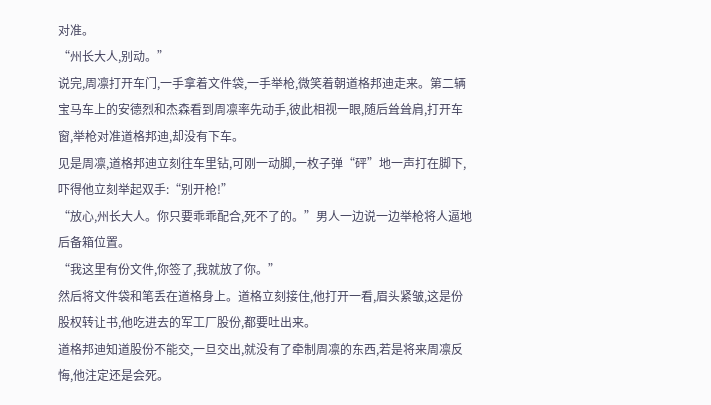对准。
“州长大人,别动。”
说完,周凛打开车门,一手拿着文件袋,一手举枪,微笑着朝道格邦迪走来。第二辆宝马车上的安德烈和杰森看到周凛率先动手,彼此相视一眼,随后耸耸肩,打开车窗,举枪对准道格邦迪,却没有下车。
见是周凛,道格邦迪立刻往车里钻,可刚一动脚,一枚子弹“砰”地一声打在脚下,吓得他立刻举起双手:“别开枪!”
“放心,州长大人。你只要乖乖配合,死不了的。”男人一边说一边举枪将人逼地后备箱位置。
“我这里有份文件,你签了,我就放了你。”
然后将文件袋和笔丢在道格身上。道格立刻接住,他打开一看,眉头紧皱,这是份股权转让书,他吃进去的军工厂股份,都要吐出来。
道格邦迪知道股份不能交,一旦交出,就没有了牵制周凛的东西,若是将来周凛反悔,他注定还是会死。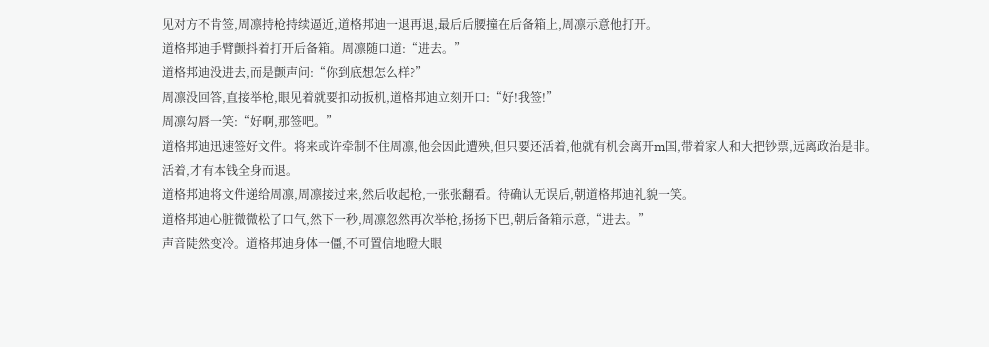见对方不肯签,周凛持枪持续逼近,道格邦迪一退再退,最后后腰撞在后备箱上,周凛示意他打开。
道格邦迪手臂颤抖着打开后备箱。周凛随口道:“进去。”
道格邦迪没进去,而是颤声问:“你到底想怎么样?”
周凛没回答,直接举枪,眼见着就要扣动扳机,道格邦迪立刻开口:“好!我签!”
周凛勾唇一笑:“好啊,那签吧。”
道格邦迪迅速签好文件。将来或许牵制不住周凛,他会因此遭殃,但只要还活着,他就有机会离开m国,带着家人和大把钞票,远离政治是非。
活着,才有本钱全身而退。
道格邦迪将文件递给周凛,周凛接过来,然后收起枪,一张张翻看。待确认无误后,朝道格邦迪礼貌一笑。
道格邦迪心脏微微松了口气,然下一秒,周凛忽然再次举枪,扬扬下巴,朝后备箱示意,“进去。”
声音陡然变冷。道格邦迪身体一僵,不可置信地瞪大眼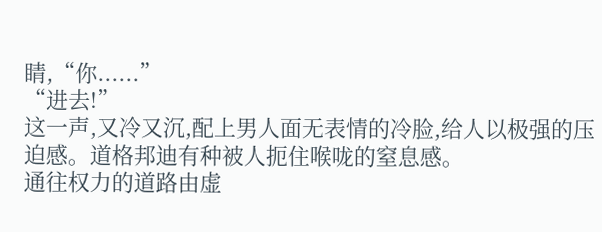睛,“你......”
“进去!”
这一声,又冷又沉,配上男人面无表情的冷脸,给人以极强的压迫感。道格邦迪有种被人扼住喉咙的窒息感。
通往权力的道路由虚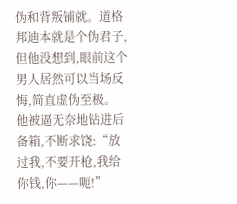伪和背叛铺就。道格邦迪本就是个伪君子,但他没想到,眼前这个男人居然可以当场反悔,简直虚伪至极。
他被逼无奈地钻进后备箱,不断求饶:“放过我,不要开枪,我给你钱,你——呃!”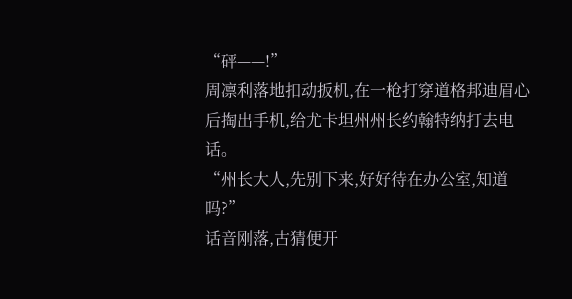“砰——!”
周凛利落地扣动扳机,在一枪打穿道格邦迪眉心后掏出手机,给尤卡坦州州长约翰特纳打去电话。
“州长大人,先别下来,好好待在办公室,知道吗?”
话音刚落,古猜便开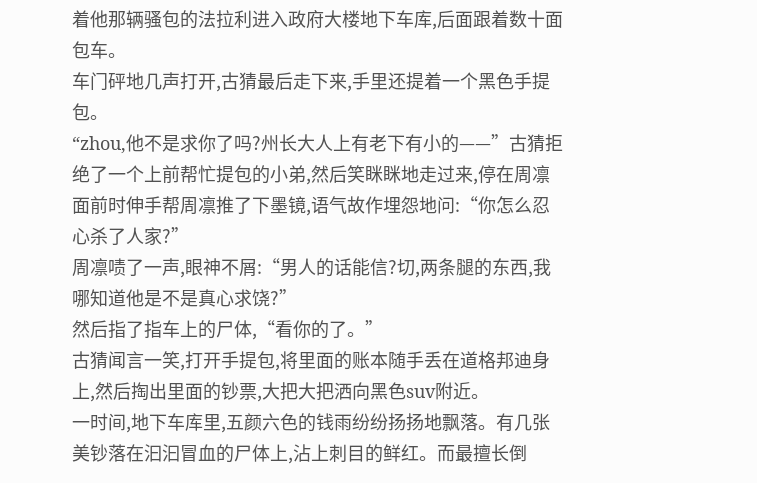着他那辆骚包的法拉利进入政府大楼地下车库,后面跟着数十面包车。
车门砰地几声打开,古猜最后走下来,手里还提着一个黑色手提包。
“zhou,他不是求你了吗?州长大人上有老下有小的——”古猜拒绝了一个上前帮忙提包的小弟,然后笑眯眯地走过来,停在周凛面前时伸手帮周凛推了下墨镜,语气故作埋怨地问:“你怎么忍心杀了人家?”
周凛啧了一声,眼神不屑:“男人的话能信?切,两条腿的东西,我哪知道他是不是真心求饶?”
然后指了指车上的尸体,“看你的了。”
古猜闻言一笑,打开手提包,将里面的账本随手丢在道格邦迪身上,然后掏出里面的钞票,大把大把洒向黑色suv附近。
一时间,地下车库里,五颜六色的钱雨纷纷扬扬地飘落。有几张美钞落在汩汩冒血的尸体上,沾上刺目的鲜红。而最擅长倒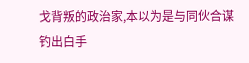戈背叛的政治家,本以为是与同伙合谋钓出白手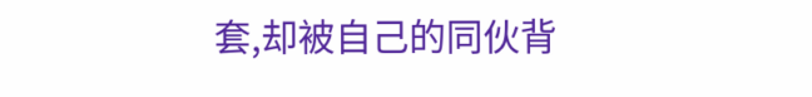套,却被自己的同伙背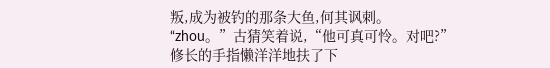叛,成为被钓的那条大鱼,何其讽刺。
“zhou。”古猜笑着说,“他可真可怜。对吧?”
修长的手指懒洋洋地扶了下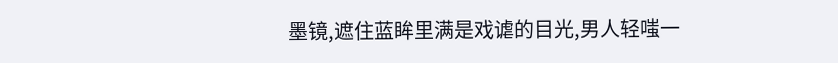墨镜,遮住蓝眸里满是戏谑的目光,男人轻嗤一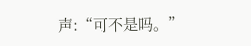声:“可不是吗。”